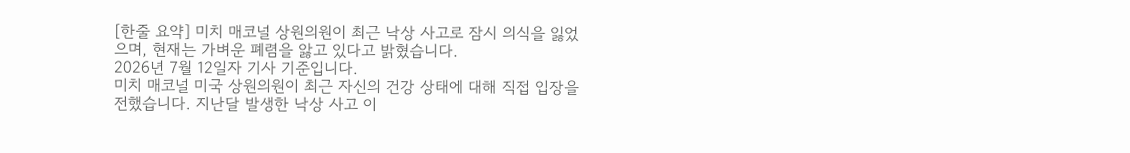[한줄 요약] 미치 매코널 상원의원이 최근 낙상 사고로 잠시 의식을 잃었으며, 현재는 가벼운 폐렴을 앓고 있다고 밝혔습니다.
2026년 7월 12일자 기사 기준입니다.
미치 매코널 미국 상원의원이 최근 자신의 건강 상태에 대해 직접 입장을 전했습니다. 지난달 발생한 낙상 사고 이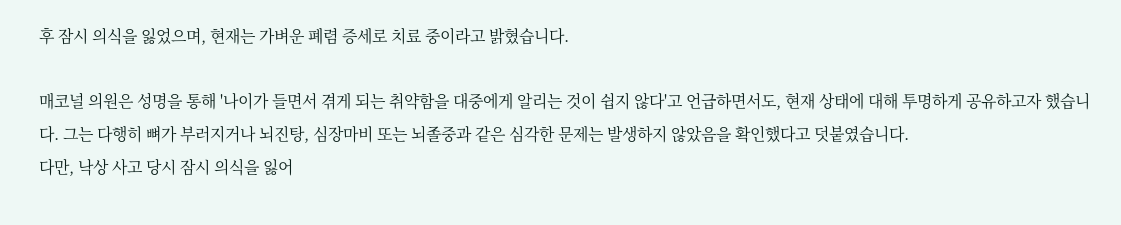후 잠시 의식을 잃었으며, 현재는 가벼운 폐렴 증세로 치료 중이라고 밝혔습니다.

매코널 의원은 성명을 통해 '나이가 들면서 겪게 되는 취약함을 대중에게 알리는 것이 쉽지 않다'고 언급하면서도, 현재 상태에 대해 투명하게 공유하고자 했습니다. 그는 다행히 뼈가 부러지거나 뇌진탕, 심장마비 또는 뇌졸중과 같은 심각한 문제는 발생하지 않았음을 확인했다고 덧붙였습니다.
다만, 낙상 사고 당시 잠시 의식을 잃어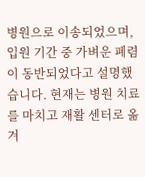병원으로 이송되었으며, 입원 기간 중 가벼운 폐렴이 동반되었다고 설명했습니다. 현재는 병원 치료를 마치고 재활 센터로 옮겨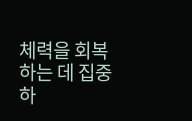체력을 회복하는 데 집중하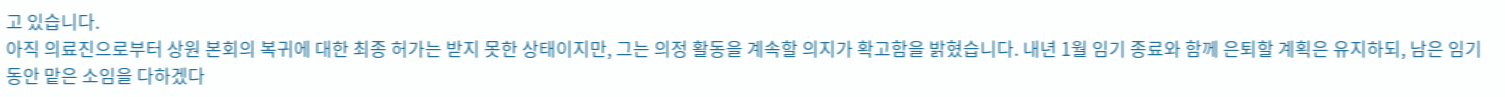고 있습니다.
아직 의료진으로부터 상원 본회의 복귀에 대한 최종 허가는 받지 못한 상태이지만, 그는 의정 활동을 계속할 의지가 확고함을 밝혔습니다. 내년 1월 임기 종료와 함께 은퇴할 계획은 유지하되, 남은 임기 동안 맡은 소임을 다하겠다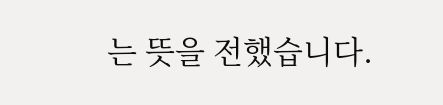는 뜻을 전했습니다.